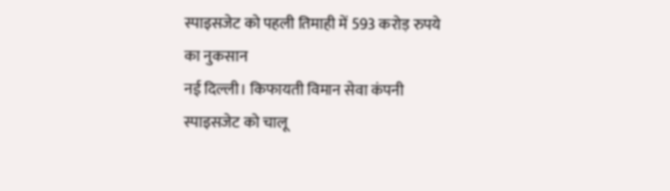स्पाइसजेट को पहली तिमाही में 593 करोड़ रुपये का नुकसान
नई दिल्ली। किफायती विमान सेवा कंपनी स्पाइसजेट को चालू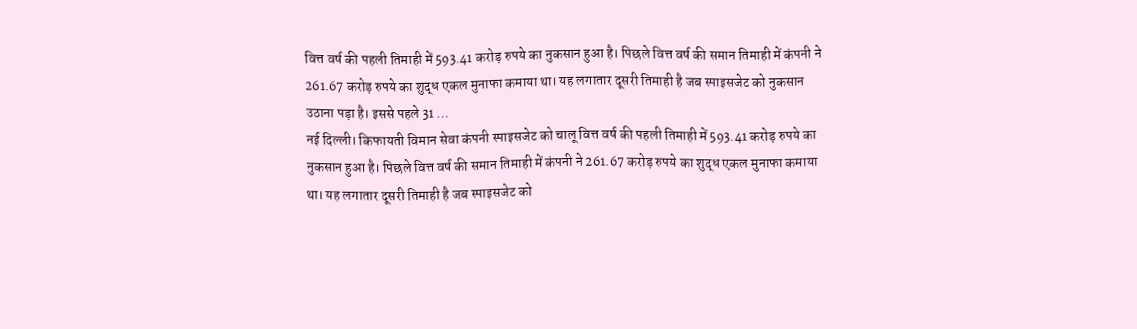वित्त वर्ष की पहली तिमाही में 593.41 करोड़ रुपये का नुकसान हुआ है। पिछले वित्त वर्ष की समान तिमाही में कंपनी ने 261.67 करोड़ रुपये का शुद्ध एकल मुनाफा कमाया था। यह लगातार दूसरी तिमाही है जब स्पाइसजेट को नुकसान उठाना पड़ा है। इससे पहले 31 …
नई दिल्ली। किफायती विमान सेवा कंपनी स्पाइसजेट को चालू वित्त वर्ष की पहली तिमाही में 593.41 करोड़ रुपये का नुकसान हुआ है। पिछले वित्त वर्ष की समान तिमाही में कंपनी ने 261.67 करोड़ रुपये का शुद्ध एकल मुनाफा कमाया था। यह लगातार दूसरी तिमाही है जब स्पाइसजेट को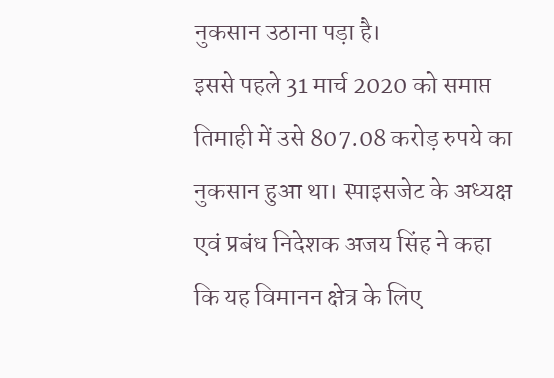नुकसान उठाना पड़ा है।
इससे पहले 31 मार्च 2020 को समाप्त तिमाही में उसे 807.08 करोड़ रुपये का नुकसान हुआ था। स्पाइसजेट के अध्यक्ष एवं प्रबंध निदेशक अजय सिंह ने कहा कि यह विमानन क्षेत्र के लिए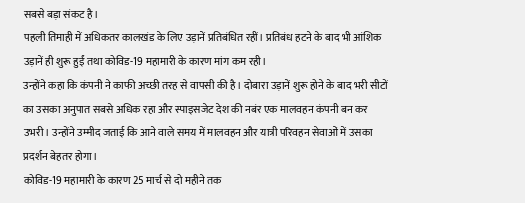सबसे बड़ा संकट है।
पहली तिमाही में अधिकतर कालखंड के लिए उड़ानें प्रतिबंधित रहीं। प्रतिबंध हटने के बाद भी आंशिक उड़ानें ही शुरू हुईं तथा कोविड-19 महामारी के कारण मांग कम रही।
उन्होंने कहा कि कंपनी ने काफी अच्छी तरह से वापसी की है। दोबारा उड़ानें शुरू होने के बाद भरी सीटों का उसका अनुपात सबसे अधिक रहा और स्पाइसजेट देश की नबंर एक मालवहन कंपनी बन कर उभरी। उन्होंने उम्मीद जताई कि आने वाले समय में मालवहन और यात्री परिवहन सेवाओं में उसका प्रदर्शन बेहतर होगा।
कोविड-19 महामारी के कारण 25 मार्च से दो महीने तक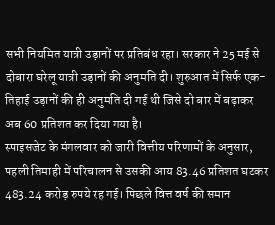सभी नियमित यात्री उड़ानों पर प्रतिबंध रहा। सरकार ने 25 मई से दोबारा घरेलू यात्री उड़ानों की अनुमति दी। शुरुआत में सिर्फ एक-तिहाई उड़ानों की ही अनुमति दी गई थी जिसे दो बार में बढ़ाकर अब 60 प्रतिशत कर दिया गया है।
स्पाइसजेट के मंगलवार को जारी वित्तीय परिणामों के अनुसार, पहली तिमाही में परिचालन से उसकी आय 83.46 प्रतिशत घटकर 483.24 करोड़ रुपये रह गई। पिछले वित्त वर्ष की समान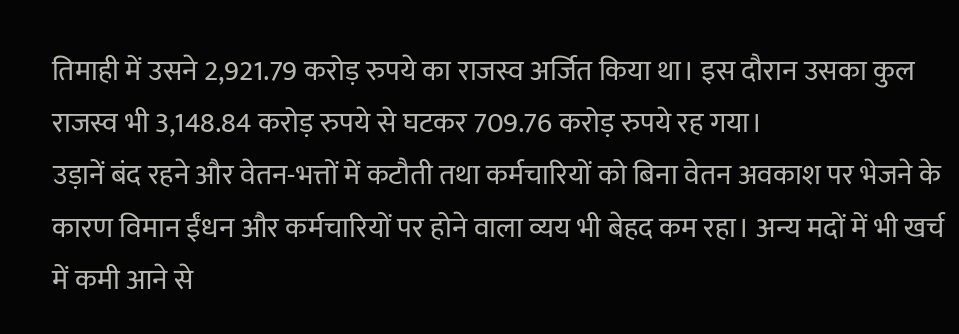तिमाही में उसने 2,921.79 करोड़ रुपये का राजस्व अर्जित किया था। इस दौरान उसका कुल राजस्व भी 3,148.84 करोड़ रुपये से घटकर 709.76 करोड़ रुपये रह गया।
उड़ानें बंद रहने और वेतन-भत्तों में कटौती तथा कर्मचारियों को बिना वेतन अवकाश पर भेजने के कारण विमान ईंधन और कर्मचारियों पर होने वाला व्यय भी बेहद कम रहा। अन्य मदों में भी खर्च में कमी आने से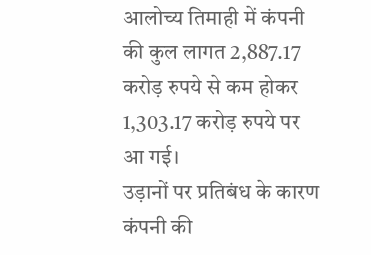आलोच्य तिमाही में कंपनी की कुल लागत 2,887.17 करोड़ रुपये से कम होकर 1,303.17 करोड़ रुपये पर आ गई।
उड़ानों पर प्रतिबंध के कारण कंपनी की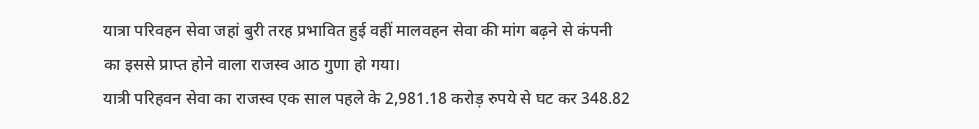यात्रा परिवहन सेवा जहां बुरी तरह प्रभावित हुई वहीं मालवहन सेवा की मांग बढ़ने से कंपनी का इससे प्राप्त होने वाला राजस्व आठ गुणा हो गया।
यात्री परिहवन सेवा का राजस्व एक साल पहले के 2,981.18 करोड़ रुपये से घट कर 348.82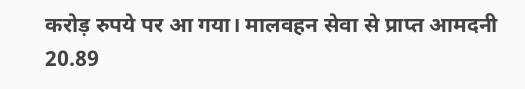करोड़ रुपये पर आ गया। मालवहन सेवा से प्राप्त आमदनी 20.89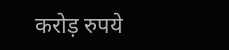करोड़ रुपये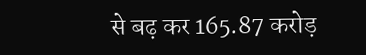से बढ़ कर 165.87 करोड़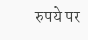रुपये पर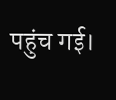पहुंच गई।